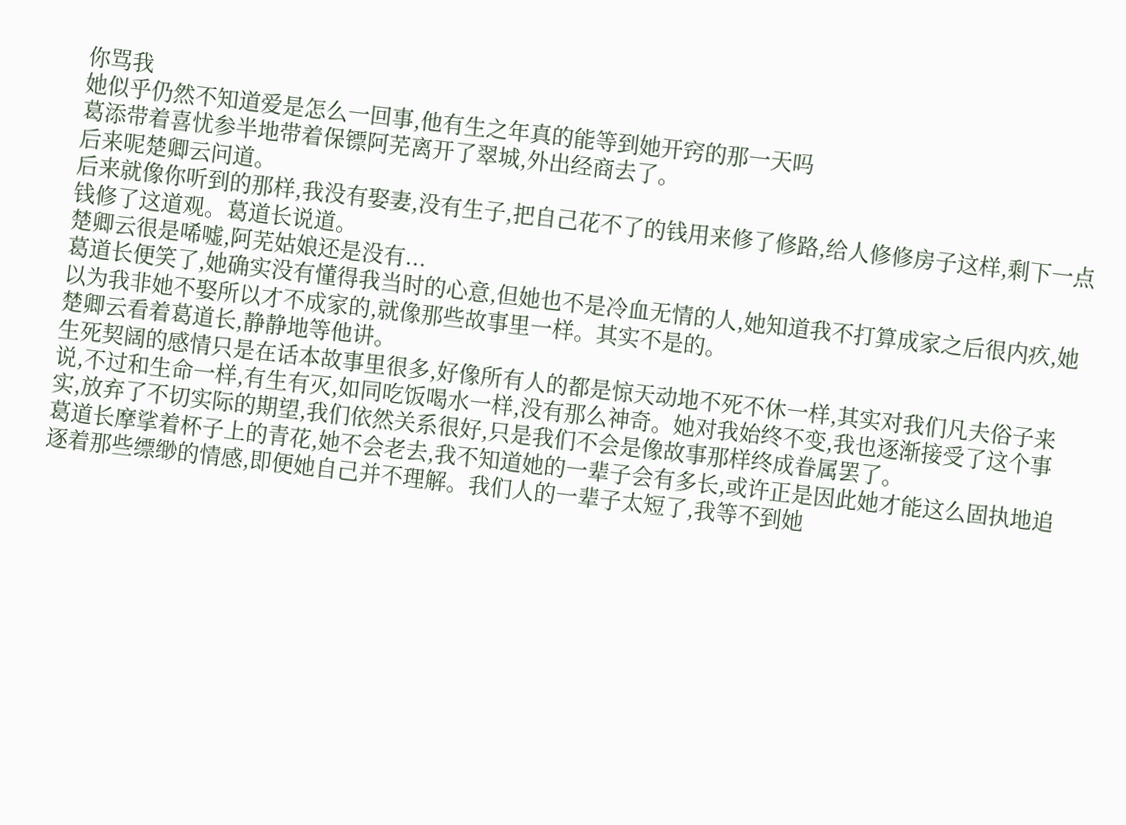你骂我
她似乎仍然不知道爱是怎么一回事,他有生之年真的能等到她开窍的那一天吗
葛添带着喜忧参半地带着保镖阿芜离开了翠城,外出经商去了。
后来呢楚卿云问道。
后来就像你听到的那样,我没有娶妻,没有生子,把自己花不了的钱用来修了修路,给人修修房子这样,剩下一点钱修了这道观。葛道长说道。
楚卿云很是唏嘘,阿芜姑娘还是没有...
葛道长便笑了,她确实没有懂得我当时的心意,但她也不是冷血无情的人,她知道我不打算成家之后很内疚,她以为我非她不娶所以才不成家的,就像那些故事里一样。其实不是的。
楚卿云看着葛道长,静静地等他讲。
生死契阔的感情只是在话本故事里很多,好像所有人的都是惊天动地不死不休一样,其实对我们凡夫俗子来说,不过和生命一样,有生有灭,如同吃饭喝水一样,没有那么神奇。她对我始终不变,我也逐渐接受了这个事实,放弃了不切实际的期望,我们依然关系很好,只是我们不会是像故事那样终成眷属罢了。
葛道长摩挲着杯子上的青花,她不会老去,我不知道她的一辈子会有多长,或许正是因此她才能这么固执地追逐着那些缥缈的情感,即便她自己并不理解。我们人的一辈子太短了,我等不到她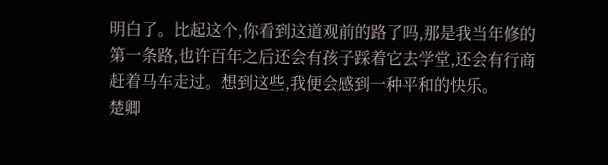明白了。比起这个,你看到这道观前的路了吗,那是我当年修的第一条路,也许百年之后还会有孩子踩着它去学堂,还会有行商赶着马车走过。想到这些,我便会感到一种平和的快乐。
楚卿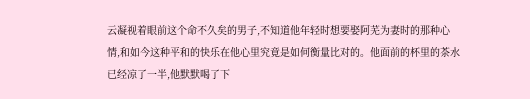云凝视着眼前这个命不久矣的男子,不知道他年轻时想要娶阿芜为妻时的那种心情,和如今这种平和的快乐在他心里究竟是如何衡量比对的。他面前的杯里的茶水已经凉了一半,他默默喝了下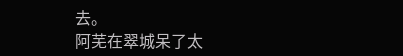去。
阿芜在翠城呆了太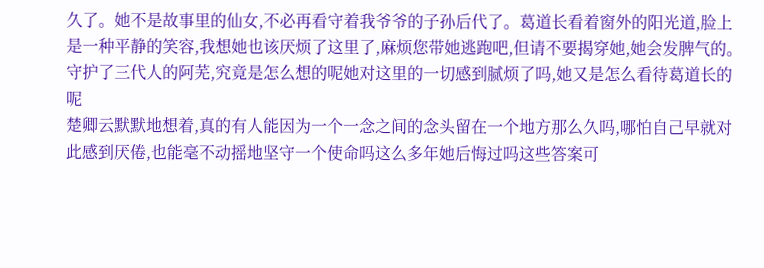久了。她不是故事里的仙女,不必再看守着我爷爷的子孙后代了。葛道长看着窗外的阳光道,脸上是一种平静的笑容,我想她也该厌烦了这里了,麻烦您带她逃跑吧,但请不要揭穿她,她会发脾气的。
守护了三代人的阿芜,究竟是怎么想的呢她对这里的一切感到腻烦了吗,她又是怎么看待葛道长的呢
楚卿云默默地想着,真的有人能因为一个一念之间的念头留在一个地方那么久吗,哪怕自己早就对此感到厌倦,也能毫不动摇地坚守一个使命吗这么多年她后悔过吗这些答案可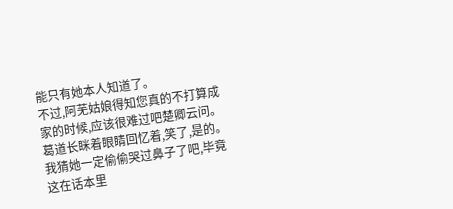能只有她本人知道了。
不过,阿芜姑娘得知您真的不打算成家的时候,应该很难过吧楚卿云问。
葛道长眯着眼睛回忆着,笑了,是的。我猜她一定偷偷哭过鼻子了吧,毕竟这在话本里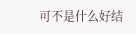可不是什么好结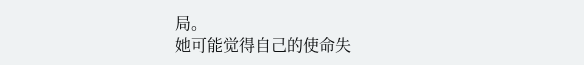局。
她可能觉得自己的使命失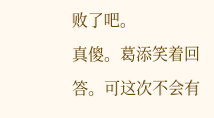败了吧。
真傻。葛添笑着回答。可这次不会有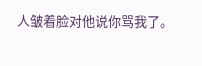人皱着脸对他说你骂我了。